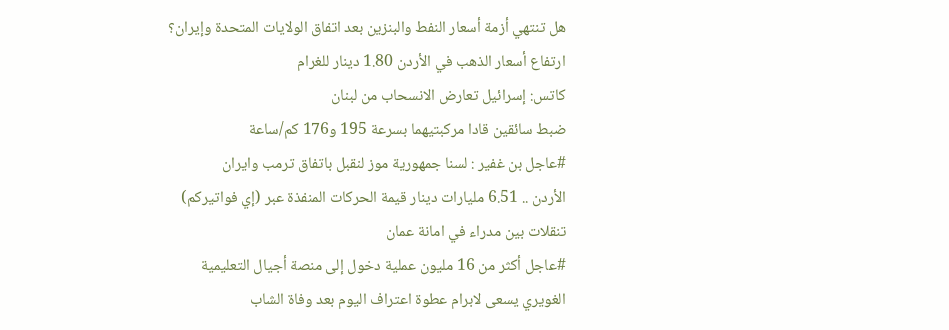هل تنتهي أزمة أسعار النفط والبنزين بعد اتفاق الولايات المتحدة وإيران؟
ارتفاع أسعار الذهب في الأردن 1.80 دينار للغرام
كاتس: إسرائيل تعارض الانسحاب من لبنان
ضبط سائقين قادا مركبتيهما بسرعة 195 و176 كم/ساعة
#عاجل بن غفير : لسنا جمهورية موز لنقبل باتفاق ترمب وايران
الأردن .. 6.51 مليارات دينار قيمة الحركات المنفذة عبر (إي فواتيركم)
تنقلات بين مدراء في امانة عمان
#عاجل أكثر من 16 مليون عملية دخول إلى منصة أجيال التعليمية
الغويري يسعى لابرام عطوة اعتراف اليوم بعد وفاة الشاب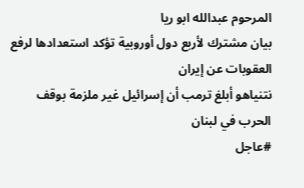المرحوم عبدالله ابو ريا
بيان مشترك لأربع دول أوروبية تؤكد استعدادها لرفع العقوبات عن إيران
نتنياهو أبلغ ترمب أن إسرائيل غير ملزمة بوقف الحرب في لبنان
#عاجل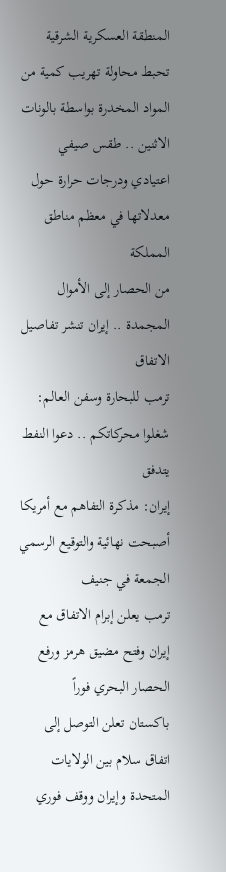المنطقة العسكرية الشرقية تحبط محاولة تهريب كمية من المواد المخدرة بواسطة بالونات
الاثنين .. طقس صيفي اعتيادي ودرجات حرارة حول معدلاتها في معظم مناطق المملكة
من الحصار إلى الأموال المجمدة .. إيران تنشر تفاصيل الاتفاق
ترمب للبحارة وسفن العالم: شغلوا محركاتكم .. دعوا النفط يتدفق
إيران: مذكرة التفاهم مع أمريكا أصبحت نهائية والتوقيع الرسمي الجمعة في جنيف
ترمب يعلن إبرام الاتفاق مع إيران وفتح مضيق هرمز ورفع الحصار البحري فوراً
باكستان تعلن التوصل إلى اتفاق سلام بين الولايات المتحدة وإيران ووقف فوري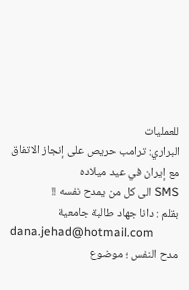للعمليات
البراري: ترامب حريص على إنجاز الاتفاق مع إيران في عيد ميلاده
SMS الى كل من يمدح نفسه !!
بقلم : دانا جهاد طالبة جامعية
dana.jehad@hotmail.com
مدح النفس ؛ موضوع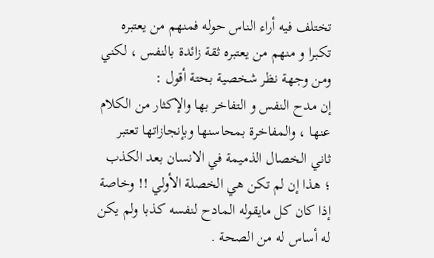تختلف فيه أراء الناس حوله فمنهم من يعتبره تكبرا و منهم من يعتبره ثقة زائدة بالنفس ، لكني ومن وجهة نظر شخصية بحتة أقول :
إن مدح النفس و التفاخر بها والإكثار من الكلام عنها ، والمفاخرة بمحاسنها وبإنجازاتها تعتبر ثاني الخصال الذميمة في الانسان بعد الكذب ؛ هذا إن لم تكن هي الخصلة الأولي !! وخاصة إذا كان كل مايقوله المادح لنفسه كذبا ولم يكن له أساس له من الصحة .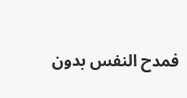فمدح النفس بدون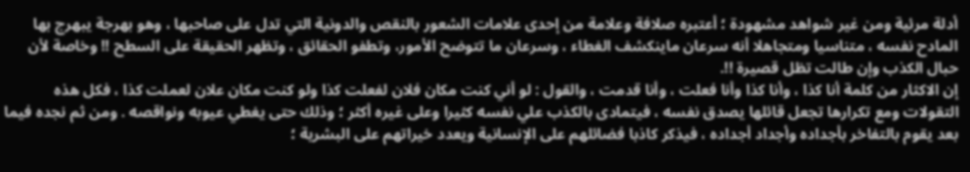أدلة مرئية ومن غير شواهد مشهودة ؛ أعتبره صلافة وعلامة من إحدى علامات الشعور بالنقص والدونية التي تدل على صاحبها ، وهو بهرجة يبهرج بها المادح نفسه ، متناسيا ومتجاهلا أنه سرعان ماينكشف الغطاء ، وسرعان ما تتوضح الأمور، وتطفو الحقائق ، وتظهر الحقيقة على السطح !! وخاصة لأن حبال الكذب وإن طالت تظل قصيرة !!.
إن الاكثار من كلمة أنا كذا ، وأنا كذا وأنا فعلت ، وأنا قدمت ، والقول : لو أني كنت مكان فلان لفعلت كذا ولو كنت مكان علان لعملت كذا ، فكل هذه التقولات ومع تكرارها تجعل قائلها يصدق نفسه ، فيتمادى بالكذب علي نفسه كثيرا وعلى غيره أكثر ؛ وذلك حتى يغطي عيوبه ونواقصه . ومن ثم نجده فيما بعد يقوم بالتفاخر بأجداده وأجداد أجداده ، فيذكر كاذبا فضائلهم على الإنسانية ويعدد خيراتهم على البشرية ؛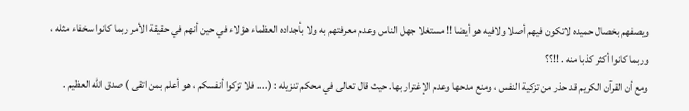ويصفهم بخصال حميده لاتكون فيهم أصلا ولافيه هو أيضا !! مستغلا جهل الناس وعدم معرفتهم به ولا بأجداده العظماء هؤلاء في حين أنهم في حقيقة الأمر ربما كانوا سخفاء مثله ، وربما كانوا أكثر كذبا منه . !!؟؟
ومع أن القرآن الكريم قد حذر من تزكية النفس ، ومنع مدحها وعدم الإغترار بها. حيث قال تعالى في محكم تنزيله : (.... فلا تزكوا أنفسكم ، هو أعلم بمن اتقى ) صدق الله العظيم .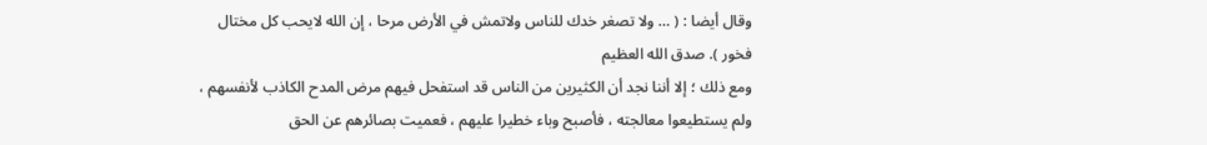وقال أيضا : ( ... ولا تصغر خدك للناس ولاتمش في الأرض مرحا ، إن الله لايحب كل مختال فخور ). صدق الله العظيم
ومع ذلك ؛ إلا أننا نجد أن الكثيرين من الناس قد استفحل فيهم مرض المدح الكاذب لأنفسهم ، ولم يستطيعوا معالجته ، فأصبح وباء خطيرا عليهم ، فعميت بصائرهم عن الحق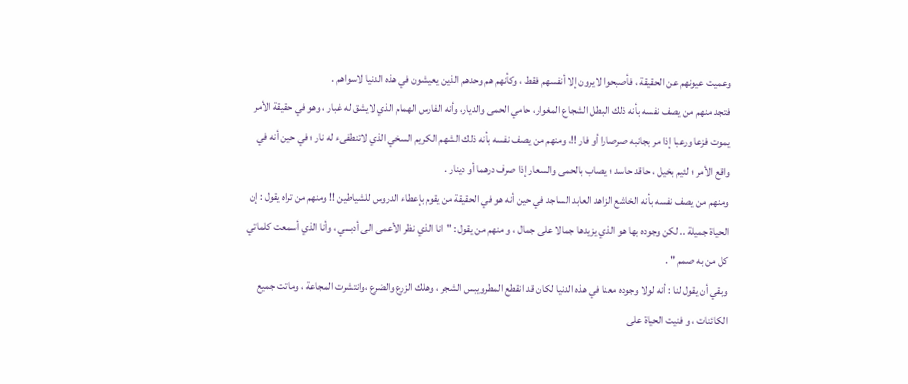وعميت عيونهم عن الحقيقة ، فأصبحوا لايرون إلا أنفسهم فقط ، وكأنهم هم وحدهم الذين يعيشون في هذه الدنيا لاسواهم .
فتجد منهم من يصف نفسه بأنه ذلك البطل الشجاع المغوار، حامي الحمى والديار، وأنه الفارس الهمام الذي لايشق له غبار ، وهو في حقيقة الأمر يموت فزعا ورعبا إذا مر بجانبه صرصارا أو فار !!، ومنهم من يصف نفسه بأنه ذلك الشهم الكريم السخي الذي لاتنطفىء له نار ؛ في حين أنه في واقع الأمر ؛ لئيم بخيل ، حاقد حاسد ؛ يصاب بالحمى والسعار إذا صرف درهما أو دينار .
ومنهم من يصف نفسه بأنه الخاشع الزاهد العابد الساجد في حين أنه هو في الحقيقة من يقوم بإعطاء الدروس للشياطين !! ومنهم من تراه يقول : إن الحياة جميلة .. لكن وجوده بها هو الذي يزيدها جمالا على جمال ، و منهم من يقول : "انا الذي نظر الأعمى الى أدبـــي ، وأنا الذي أسمعت كلماتي كل من به صمم " .
وبقي أن يقول لنا : أنه لولا وجوده معنا في هذه الدنيا لكان قد انقطع المطرويبس الشجر ، وهلك الزرع والضرع ،وانتشرت المجاعة ، وماتت جميع الكائنات ، و فنيت الحياة على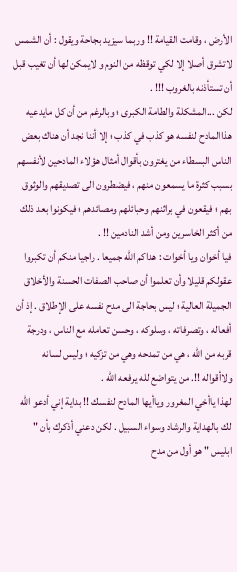الأرض ، وقامت القيامة !! وربما سيزيد بجاحة ويقول : أن الشمس لاتشرق أصلا إلا لكي توقظه من النوم و لايمكن لها أن تغيب قبل أن تستأذنه بالغروب !!! .
لكن ...المشكلة والطامة الكبرى ؛ وبالرغم من أن كل مايدعيه هذاالمادح لنفسه هو كذب في كذب ؛ إلا أننا نجد أن هناك بعض الناس البسطاء من يغترون بأقوال أمثال هؤلاء المادحين لأنفسهم بسبب كثرة ما يسمعون منهم ، فيضطرون الى تصديقهم والوثوق بهم ؛ فيقعون في براثنهم وحبائلهم ومصائدهم ؛ فيكونوا بعد ذلك من أكثر الخاسرين ومن أشد النادمين !! .
فيا أخوان ويا أخوات : هداكم الله جميعا . راجيا منكم أن تكبروا عقولكم قليلا وأن تعلموا أن صاحب الصفات الحسنة والأخلاق الجميلة العالية ؛ ليس بحاجة الى مدح نفسه على الإطلاق . إذ أن أفعاله ، وتصرفاته ، وسلوكه ، وحسن تعامله مع الناس ، ودرجة قربه من الله ، هي من تمدحه وهي من تزكيه ؛ وليس لسانه ولاأقواله !!. من يتواضع لله يرفعه الله .
لهذا ياأخي المغرور وياأيها المادح لنفسك !! بداية إني أدعو الله لك بالهداية والرشاد وسواء السبيل . لكن دعني أذكرك بأن " ابليس " هو أول من مدح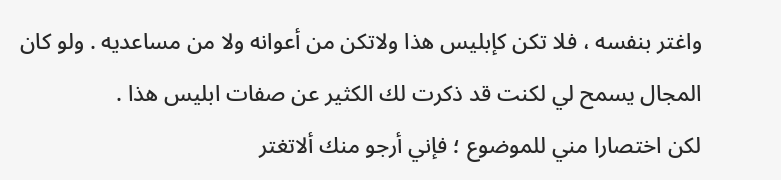واغتر بنفسه ، فلا تكن كإبليس هذا ولاتكن من أعوانه ولا من مساعديه . ولو كان المجال يسمح لي لكنت قد ذكرت لك الكثير عن صفات ابليس هذا .
لكن اختصارا مني للموضوع ؛ فإني أرجو منك ألاتغتر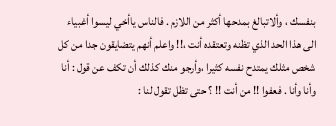بنفسك ، وألاتبالغ بمدحها أكثر من اللازم . فالناس ياأخي ليسوا أغبياء الى هذا الحد الذي تظنه وتعتقده أنت ،!! واعلم أنهم يتضايقون جدا من كل شخص مثلك يمتدح نفسه كثيرا ،وأرجو منك كذلك أن تكف عن قول : أنا وأنا وأنا . فعفوا !! من أنت !! ؟ حتى تظل تقول لنا :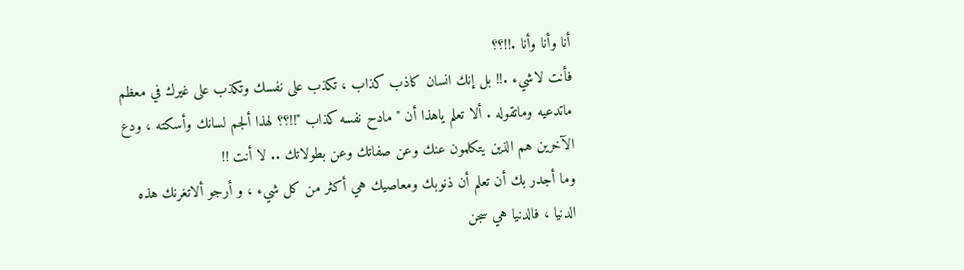أنا وأنا وأنا .!!؟؟
فأنت لاشيء .!! بل إنك انسان كاذب كذاب ، تكذب على نفسك وتكذب على غيرك في معظم ماتدعيه وماتقوله . ألا تعلم ياهذا أن " مادح نفسه كذاب "!!؟؟ لهذا ألجم لسانك وأسكته ، ودع الآخرين هم الذين يتكلمون عنك وعن صفاتك وعن بطولاتك .. لا أنت !!
وما أجدر بك أن تعلم أن ذنوبك ومعاصيك هي أكثر من كل شيء ، و أرجو ألاتغرنك هذه الدنيا ، فالدنيا هي سجن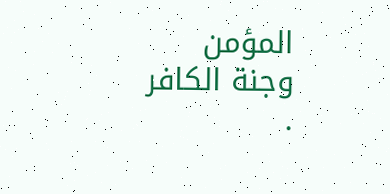المؤمن وجنة الكافر .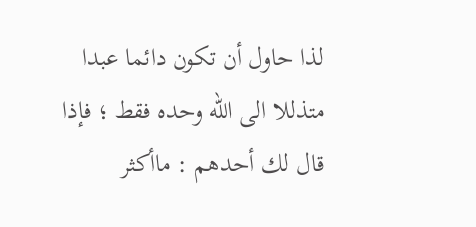لذا حاول أن تكون دائما عبدا متذللا الى الله وحده فقط ؛ فإذا قال لك أحدهم : ماأكثر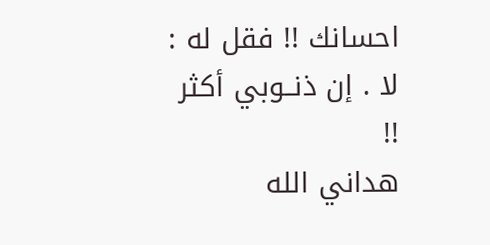احسانك !! فقل له : لا . إن ذنــوبي أكثر !!
هداني الله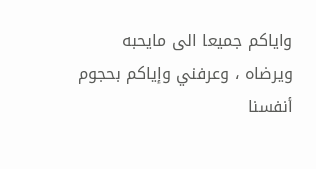واياكم جميعا الى مايحبه ويرضاه ، وعرفني وإياكم بحجوم أنفسنا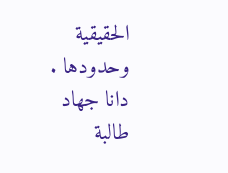الحقيقية وحدودها .
دانا جهاد
طالبة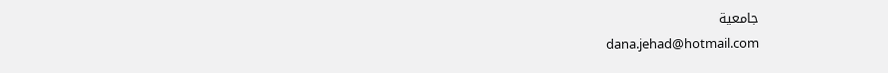جامعية
dana.jehad@hotmail.com